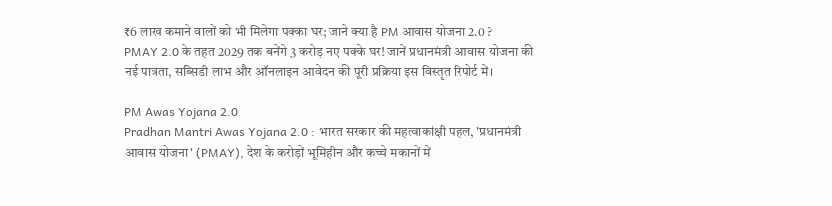₹6 लाख कमाने वालों को भी मिलेगा पक्का घर; जाने क्या है PM आवास योजना 2.0 ?
PMAY 2.0 के तहत 2029 तक बनेंगे 3 करोड़ नए पक्के घर! जानें प्रधानमंत्री आवास योजना की नई पात्रता, सब्सिडी लाभ और ऑनलाइन आवेदन की पूरी प्रक्रिया इस विस्तृत रिपोर्ट में।

PM Awas Yojana 2.0
Pradhan Mantri Awas Yojana 2.0 : भारत सरकार की महत्वाकांक्षी पहल, 'प्रधानमंत्री आवास योजना' (PMAY), देश के करोड़ों भूमिहीन और कच्चे मकानों में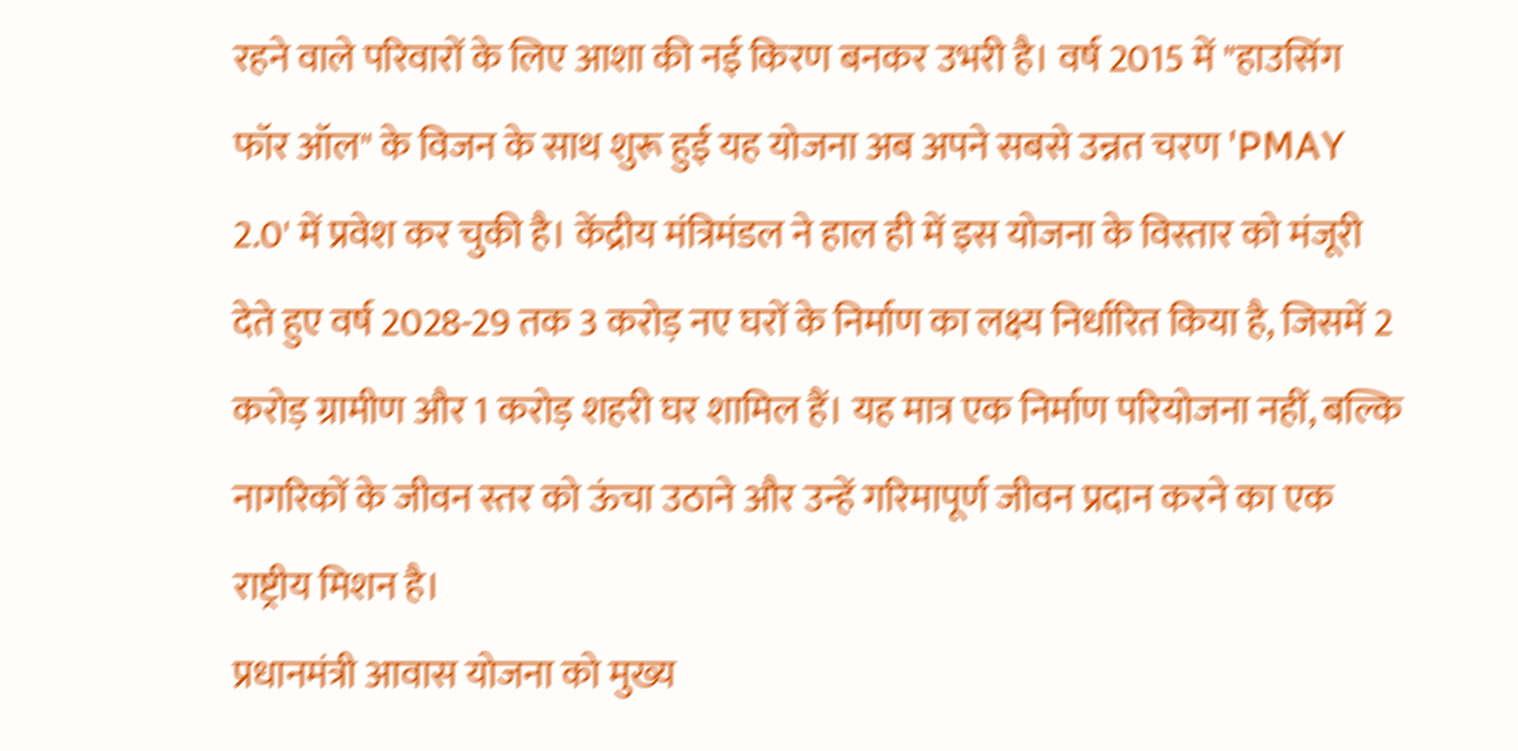रहने वाले परिवारों के लिए आशा की नई किरण बनकर उभरी है। वर्ष 2015 में "हाउसिंग फॉर ऑल" के विजन के साथ शुरू हुई यह योजना अब अपने सबसे उन्नत चरण 'PMAY 2.0' में प्रवेश कर चुकी है। केंद्रीय मंत्रिमंडल ने हाल ही में इस योजना के विस्तार को मंजूरी देते हुए वर्ष 2028-29 तक 3 करोड़ नए घरों के निर्माण का लक्ष्य निर्धारित किया है, जिसमें 2 करोड़ ग्रामीण और 1 करोड़ शहरी घर शामिल हैं। यह मात्र एक निर्माण परियोजना नहीं, बल्कि नागरिकों के जीवन स्तर को ऊंचा उठाने और उन्हें गरिमापूर्ण जीवन प्रदान करने का एक राष्ट्रीय मिशन है।
प्रधानमंत्री आवास योजना को मुख्य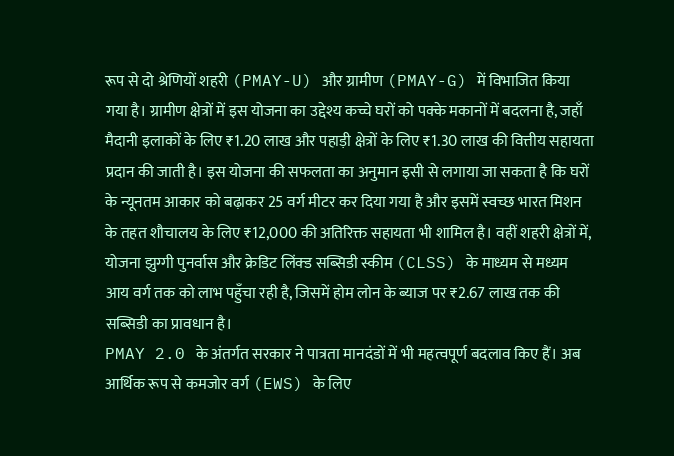रूप से दो श्रेणियों शहरी (PMAY-U) और ग्रामीण (PMAY-G) में विभाजित किया गया है। ग्रामीण क्षेत्रों में इस योजना का उद्देश्य कच्चे घरों को पक्के मकानों में बदलना है, जहाँ मैदानी इलाकों के लिए ₹1.20 लाख और पहाड़ी क्षेत्रों के लिए ₹1.30 लाख की वित्तीय सहायता प्रदान की जाती है। इस योजना की सफलता का अनुमान इसी से लगाया जा सकता है कि घरों के न्यूनतम आकार को बढ़ाकर 25 वर्ग मीटर कर दिया गया है और इसमें स्वच्छ भारत मिशन के तहत शौचालय के लिए ₹12,000 की अतिरिक्त सहायता भी शामिल है। वहीं शहरी क्षेत्रों में, योजना झुग्गी पुनर्वास और क्रेडिट लिंक्ड सब्सिडी स्कीम (CLSS) के माध्यम से मध्यम आय वर्ग तक को लाभ पहुँचा रही है, जिसमें होम लोन के ब्याज पर ₹2.67 लाख तक की सब्सिडी का प्रावधान है।
PMAY 2.0 के अंतर्गत सरकार ने पात्रता मानदंडों में भी महत्वपूर्ण बदलाव किए हैं। अब आर्थिक रूप से कमजोर वर्ग (EWS) के लिए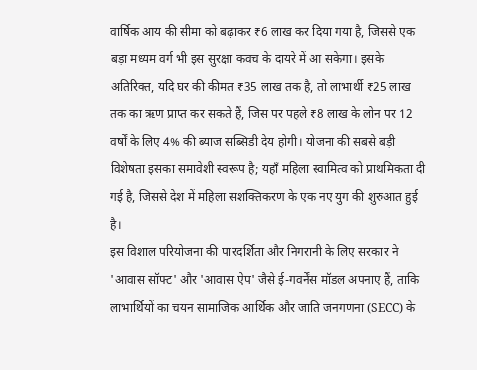वार्षिक आय की सीमा को बढ़ाकर ₹6 लाख कर दिया गया है, जिससे एक बड़ा मध्यम वर्ग भी इस सुरक्षा कवच के दायरे में आ सकेगा। इसके अतिरिक्त, यदि घर की कीमत ₹35 लाख तक है, तो लाभार्थी ₹25 लाख तक का ऋण प्राप्त कर सकते हैं, जिस पर पहले ₹8 लाख के लोन पर 12 वर्षों के लिए 4% की ब्याज सब्सिडी देय होगी। योजना की सबसे बड़ी विशेषता इसका समावेशी स्वरूप है; यहाँ महिला स्वामित्व को प्राथमिकता दी गई है, जिससे देश में महिला सशक्तिकरण के एक नए युग की शुरुआत हुई है।
इस विशाल परियोजना की पारदर्शिता और निगरानी के लिए सरकार ने 'आवास सॉफ्ट' और 'आवास ऐप' जैसे ई-गवर्नेंस मॉडल अपनाए हैं, ताकि लाभार्थियों का चयन सामाजिक आर्थिक और जाति जनगणना (SECC) के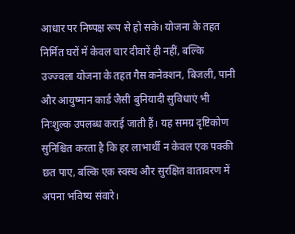आधार पर निष्पक्ष रूप से हो सके। योजना के तहत निर्मित घरों में केवल चार दीवारें ही नहीं, बल्कि उज्ज्वला योजना के तहत गैस कनेक्शन, बिजली, पानी और आयुष्मान कार्ड जैसी बुनियादी सुविधाएं भी निःशुल्क उपलब्ध कराई जाती हैं। यह समग्र दृष्टिकोण सुनिश्चित करता है कि हर लाभार्थी न केवल एक पक्की छत पाए, बल्कि एक स्वस्थ और सुरक्षित वातावरण में अपना भविष्य संवारे।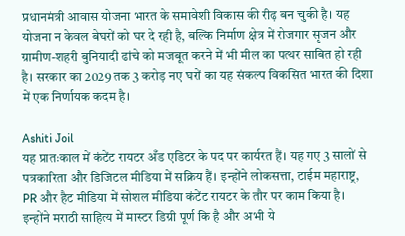प्रधानमंत्री आवास योजना भारत के समावेशी विकास की रीढ़ बन चुकी है। यह योजना न केवल बेघरों को घर दे रही है, बल्कि निर्माण क्षेत्र में रोजगार सृजन और ग्रामीण-शहरी बुनियादी ढांचे को मजबूत करने में भी मील का पत्थर साबित हो रही है। सरकार का 2029 तक 3 करोड़ नए घरों का यह संकल्प विकसित भारत की दिशा में एक निर्णायक कदम है।

Ashiti Joil
यह प्रातःकाल में कंटेंट रायटर अँड एडिटर के पद पर कार्यरत हैं। यह गए 3 सालों से पत्रकारिता और डिजिटल मीडिया में सक्रिय हैं। इन्होंने लोकसत्ता, टाईम महाराष्ट्र, PR और हैट मीडिया में सोशल मीडिया कंटेंट रायटर के तौर पर काम किया है। इन्होंने मराठी साहित्य में मास्टर डिग्री पूर्ण कि है और अभी ये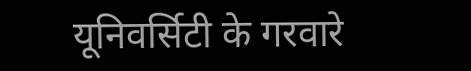यूनिवर्सिटी के गरवारे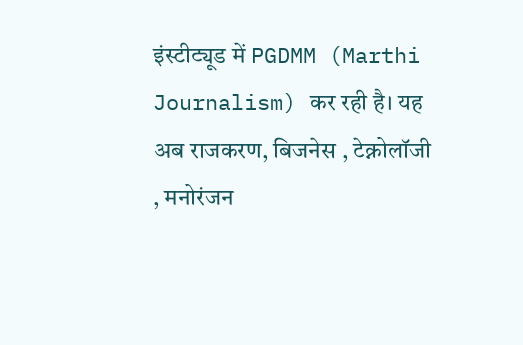इंस्टीट्यूड में PGDMM (Marthi Journalism) कर रही है। यह अब राजकरण, बिजनेस , टेक्नोलॉजी , मनोरंजन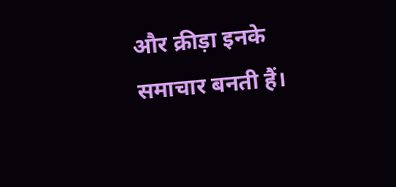और क्रीड़ा इनके समाचार बनती हैं।